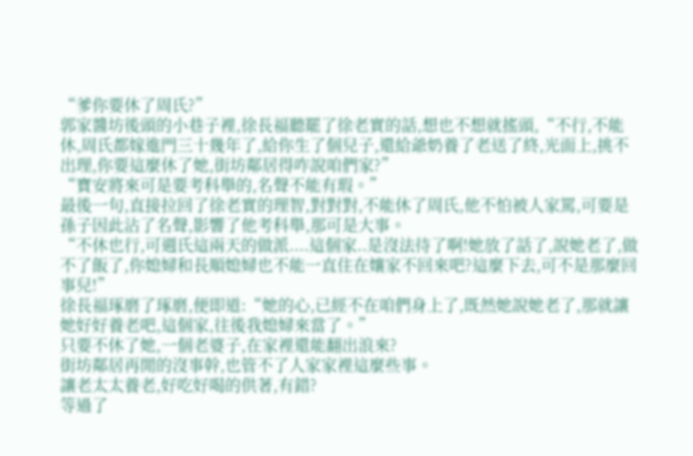“爹你要休了周氏?”
郭家醬坊後頭的小巷子裡,徐長福聽罷了徐老實的話,想也不想就搖頭,“不行,不能休,周氏都嫁進門三十幾年了,給你生了個兒子,還給爺奶養了老送了終,光面上,挑不出理,你要這麼休了她,街坊鄰居得咋說咱們家?”
“寶安將來可是要考科舉的,名聲不能有瑕。”
最後一句,直接拉回了徐老實的理智,對對對,不能休了周氏,他不怕被人家罵,可要是孫子因此沾了名聲,影響了他考科舉,那可是大事。
“不休也行,可週氏這兩天的做派....這個家..是沒法待了啊!她放了話了,說她老了,做不了飯了,你媳婦和長順媳婦也不能一直住在孃家不回來吧?這麼下去,可不是那麼回事兒!”
徐長福琢磨了琢磨,便即道:“她的心,已經不在咱們身上了,既然她說她老了,那就讓她好好養老吧,這個家,往後我媳婦來當了。”
只要不休了她,一個老婆子,在家裡還能翻出浪來?
街坊鄰居再閒的沒事幹,也管不了人家家裡這麼些事。
讓老太太養老,好吃好喝的供著,有錯?
等過了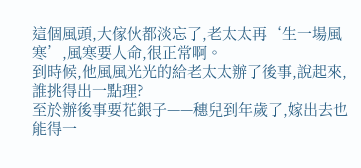這個風頭,大傢伙都淡忘了,老太太再‘生一場風寒’,風寒要人命,很正常啊。
到時候,他風風光光的給老太太辦了後事,說起來,誰挑得出一點理?
至於辦後事要花銀子——穗兒到年歲了,嫁出去也能得一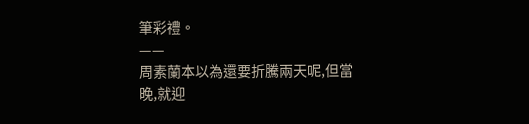筆彩禮。
——
周素蘭本以為還要折騰兩天呢,但當晚,就迎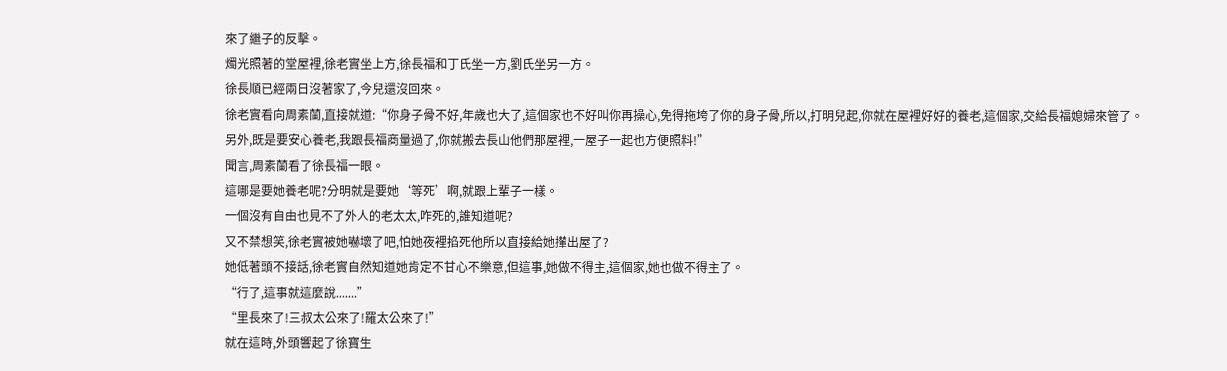來了繼子的反擊。
燭光照著的堂屋裡,徐老實坐上方,徐長福和丁氏坐一方,劉氏坐另一方。
徐長順已經兩日沒著家了,今兒還沒回來。
徐老實看向周素蘭,直接就道:“你身子骨不好,年歲也大了,這個家也不好叫你再操心,免得拖垮了你的身子骨,所以,打明兒起,你就在屋裡好好的養老,這個家,交給長福媳婦來管了。
另外,既是要安心養老,我跟長福商量過了,你就搬去長山他們那屋裡,一屋子一起也方便照料!”
聞言,周素蘭看了徐長福一眼。
這哪是要她養老呢?分明就是要她‘等死’啊,就跟上輩子一樣。
一個沒有自由也見不了外人的老太太,咋死的,誰知道呢?
又不禁想笑,徐老實被她嚇壞了吧,怕她夜裡掐死他所以直接給她攆出屋了?
她低著頭不接話,徐老實自然知道她肯定不甘心不樂意,但這事,她做不得主,這個家,她也做不得主了。
“行了,這事就這麼說.......”
“里長來了!三叔太公來了!羅太公來了!”
就在這時,外頭響起了徐寶生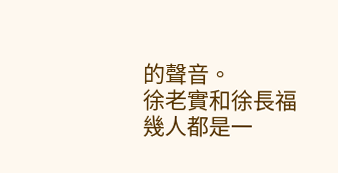的聲音。
徐老實和徐長福幾人都是一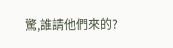驚,誰請他們來的?